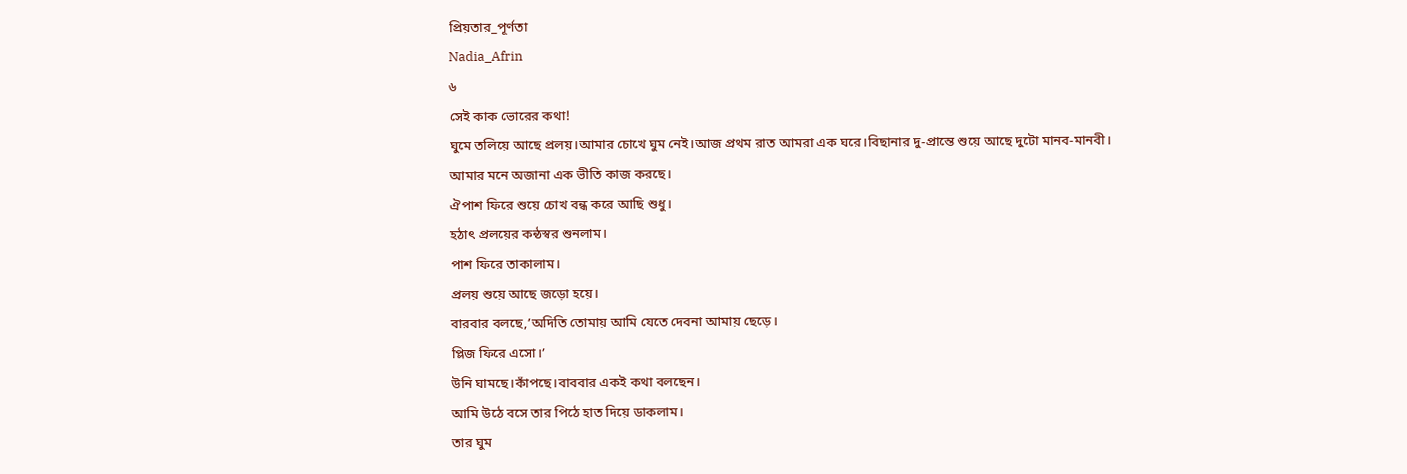প্রিয়তার_পূর্ণতা
Nadia_Afrin
৬
সেই কাক ভোরের কথা!
ঘুমে তলিয়ে আছে প্রলয়।আমার চোখে ঘুম নেই।আজ প্রথম রাত আমরা এক ঘরে।বিছানার দু-প্রান্তে শুয়ে আছে দুটো মানব-মানবী।
আমার মনে অজানা এক ভীতি কাজ করছে।
ঐপাশ ফিরে শুয়ে চোখ বন্ধ করে আছি শুধু।
হঠাৎ প্রলয়ের কন্ঠস্বর শুনলাম।
পাশ ফিরে তাকালাম।
প্রলয় শুয়ে আছে জড়ো হয়ে।
বারবার বলছে,’অদিতি তোমায় আমি যেতে দেবনা আমায় ছেড়ে।
প্লিজ ফিরে এসো।’
উনি ঘামছে।কাঁপছে।বাববার একই কথা বলছেন।
আমি উঠে বসে তার পিঠে হাত দিয়ে ডাকলাম।
তার ঘুম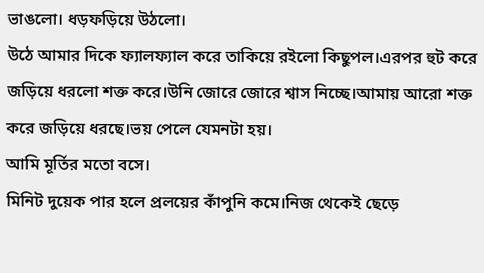ভাঙলো। ধড়ফড়িয়ে উঠলো।
উঠে আমার দিকে ফ্যালফ্যাল করে তাকিয়ে রইলো কিছুপল।এরপর হুট করে জড়িয়ে ধরলো শক্ত করে।উনি জোরে জোরে শ্বাস নিচ্ছে।আমায় আরো শক্ত করে জড়িয়ে ধরছে।ভয় পেলে যেমনটা হয়।
আমি মূর্তির মতো বসে।
মিনিট দুয়েক পার হলে প্রলয়ের কাঁপুনি কমে।নিজ থেকেই ছেড়ে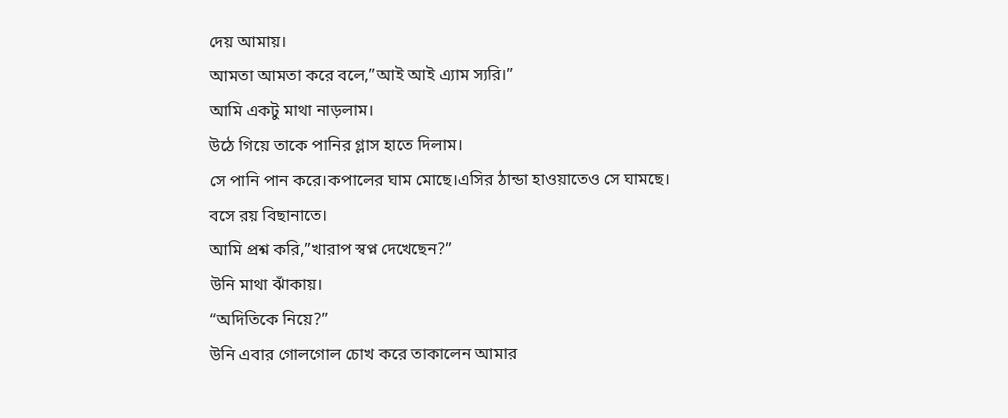দেয় আমায়।
আমতা আমতা করে বলে,”আই আই এ্যাম স্যরি।”
আমি একটু মাথা নাড়লাম।
উঠে গিয়ে তাকে পানির গ্লাস হাতে দিলাম।
সে পানি পান করে।কপালের ঘাম মোছে।এসির ঠান্ডা হাওয়াতেও সে ঘামছে।
বসে রয় বিছানাতে।
আমি প্রশ্ন করি,”খারাপ স্বপ্ন দেখেছেন?”
উনি মাথা ঝাঁকায়।
“অদিতিকে নিয়ে?”
উনি এবার গোলগোল চোখ করে তাকালেন আমার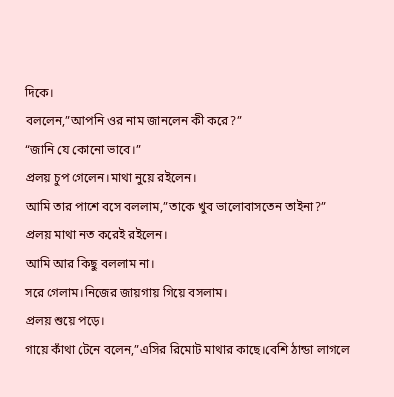দিকে।
বললেন,”আপনি ওর নাম জানলেন কী করে?”
“জানি যে কোনো ভাবে।”
প্রলয় চুপ গেলেন।মাথা নুয়ে রইলেন।
আমি তার পাশে বসে বললাম,”তাকে খুব ভালোবাসতেন তাইনা?”
প্রলয় মাথা নত করেই রইলেন।
আমি আর কিছু বললাম না।
সরে গেলাম।নিজের জায়গায় গিয়ে বসলাম।
প্রলয় শুয়ে পড়ে।
গায়ে কাঁথা টেনে বলেন,”এসির রিমোট মাথার কাছে।বেশি ঠান্ডা লাগলে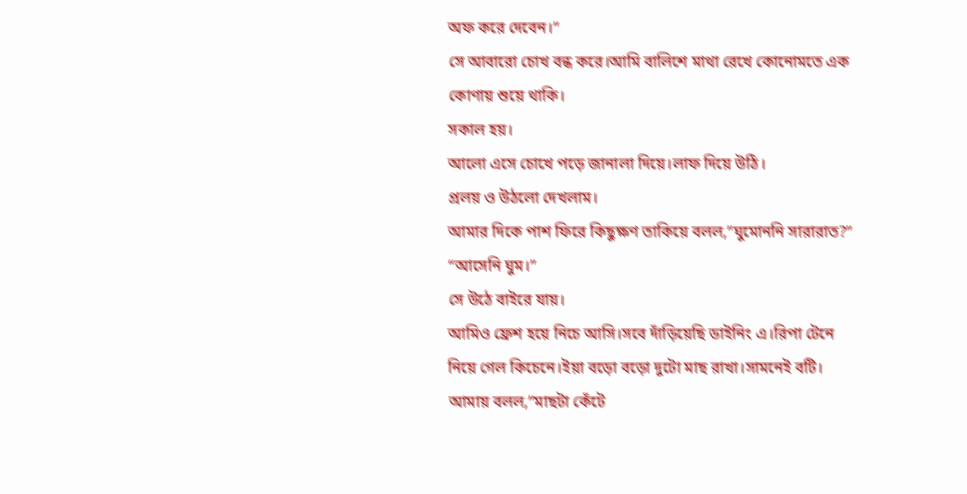অফ করে দেবেন।”
সে আবারো চোখ বন্ধ করে।আমি বালিশে মাথা রেখে কোনোমতে এক কোণায় শুয়ে থাকি।
সকাল হয়।
আলো এসে চোখে পড়ে জানালা দিয়ে।লাফ দিয়ে উঠি।
প্রলয় ও উঠলো দেখলাম।
আমার দিকে পাশ ফিরে কিছুক্ষণ তাকিয়ে বলল,”ঘুমোননি সারারাত?”
“আসেনি ঘুম।”
সে উঠে বাইরে যায়।
আমিও ফ্রেশ হয়ে নিচে আসি।সবে দাঁড়িয়েছি ডাইনিং এ।রিপা টেনে নিয়ে গেল কিচেনে।ইয়া বড়ো বড়ো দুটো মাছ রাখা।সামনেই বটি।
আমায় বলল,”মাছটা কেঁটে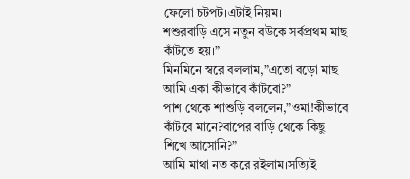ফেলো চটপট।এটাই নিয়ম।
শশুরবাড়ি এসে নতুন বউকে সর্বপ্রথম মাছ কাঁটতে হয়।”
মিনমিনে স্বরে বললাম,”এতো বড়ো মাছ আমি একা কীভাবে কাঁটবো?”
পাশ থেকে শাশুড়ি বললেন,”ওমা!কীভাবে কাঁটবে মানে?বাপের বাড়ি থেকে কিছু শিখে আসোনি?”
আমি মাথা নত করে রইলাম।সত্যিই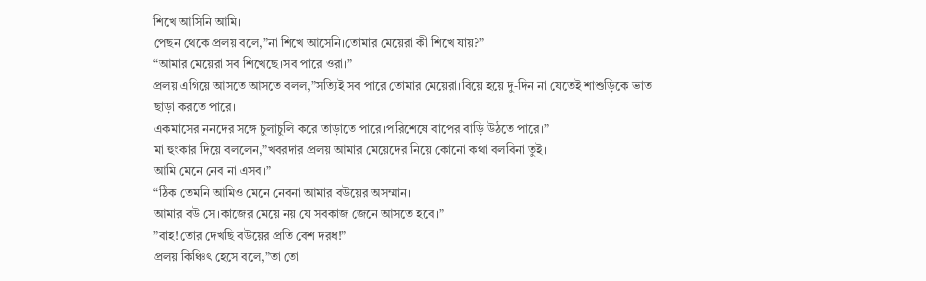শিখে আসিনি আমি।
পেছন থেকে প্রলয় বলে,”না শিখে আসেনি।তোমার মেয়েরা কী শিখে যায়?”
“আমার মেয়েরা সব শিখেছে।সব পারে ওরা।”
প্রলয় এগিয়ে আসতে আসতে বলল,”সত্যিই সব পারে তোমার মেয়েরা।বিয়ে হয়ে দু-দিন না যেতেই শাশুড়িকে ভাত ছাড়া করতে পারে।
একমাসের ননদের সঙ্গে চুলাচুলি করে তাড়াতে পারে।পরিশেষে বাপের বাড়ি উঠতে পারে।”
মা হুংকার দিয়ে বললেন,”খবরদার প্রলয় আমার মেয়েদের নিয়ে কোনো কথা বলবিনা তুই।
আমি মেনে নেব না এসব।”
“ঠিক তেমনি আমিও মেনে নেবনা আমার বউয়ের অসম্মান।
আমার বউ সে।কাজের মেয়ে নয় যে সবকাজ জেনে আসতে হবে।”
”বাহ!তোর দেখছি বউয়ের প্রতি বেশ দরধ!”
প্রলয় কিঞ্চিৎ হেসে বলে,”তা তো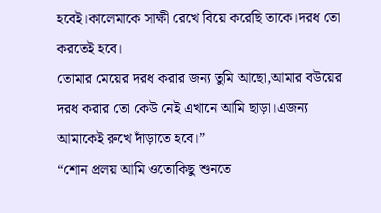হবেই।কালেমাকে সাক্ষী রেখে বিয়ে করেছি তাকে।দরধ তো করতেই হবে।
তোমার মেয়ের দরধ করার জন্য তুমি আছো,আমার বউয়ের দরধ করার তো কেউ নেই এখানে আমি ছাড়া।এজন্য আমাকেই রুখে দাঁড়াতে হবে।”
“শোন প্রলয় আমি ওতোকিছু শুনতে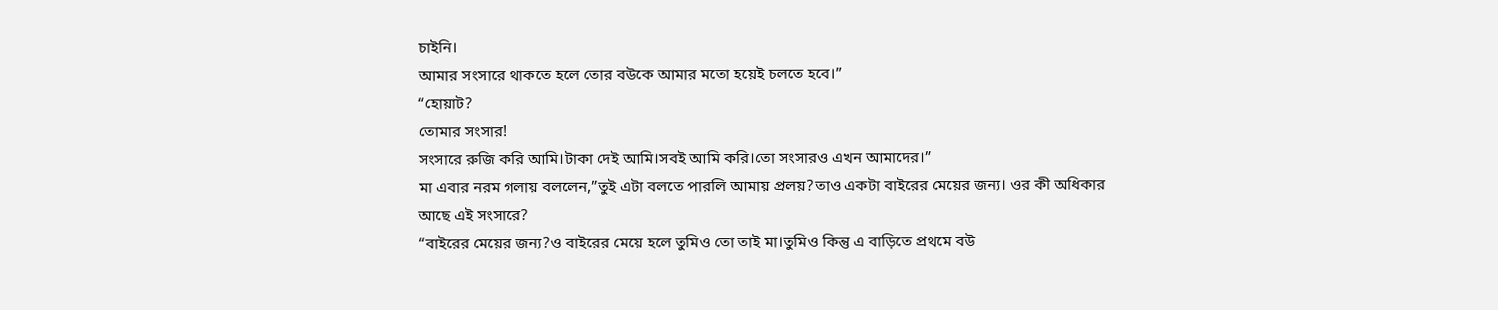চাইনি।
আমার সংসারে থাকতে হলে তোর বউকে আমার মতো হয়েই চলতে হবে।”
“হোয়াট?
তোমার সংসার!
সংসারে রুজি করি আমি।টাকা দেই আমি।সবই আমি করি।তো সংসারও এখন আমাদের।”
মা এবার নরম গলায় বললেন,”তুই এটা বলতে পারলি আমায় প্রলয়?তাও একটা বাইরের মেয়ের জন্য। ওর কী অধিকার আছে এই সংসারে?
“বাইরের মেয়ের জন্য?ও বাইরের মেয়ে হলে তুমিও তো তাই মা।তুমিও কিন্তু এ বাড়িতে প্রথমে বউ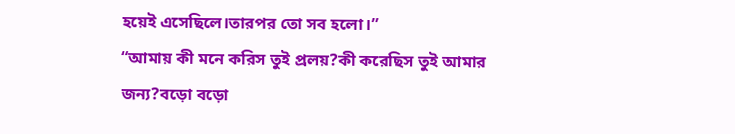হয়েই এসেছিলে।তারপর তো সব হলো।”
“আমায় কী মনে করিস তুই প্রলয়?কী করেছিস তুই আমার জন্য?বড়ো বড়ো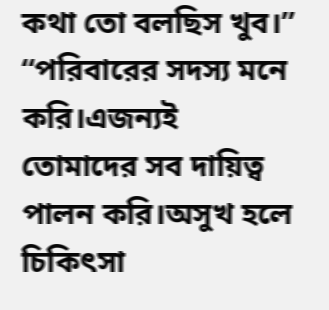কথা তো বলছিস খুব।”
“পরিবারের সদস্য মনে করি।এজন্যই তোমাদের সব দায়িত্ব পালন করি।অসুখ হলে চিকিৎসা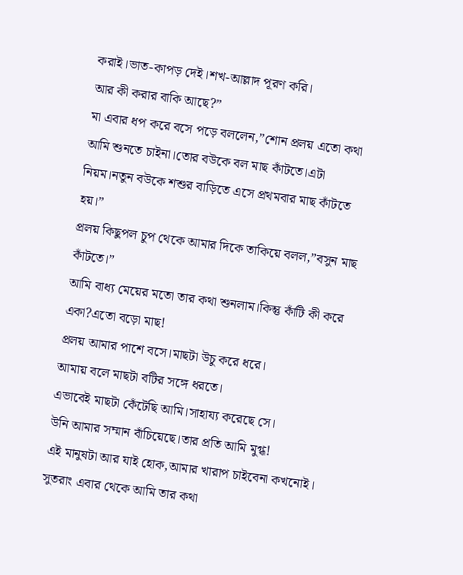করাই।ভাত-কাপড় দেই।শখ-আল্লাদ পূরণ করি।
আর কী করার বাকি আছে?”
মা এবার ধপ করে বসে পড়ে বললেন,”শোন প্রলয় এতো কথা আমি শুনতে চাইনা।তোর বউকে বল মাছ কাঁটতে।এটা নিয়ম।নতুন বউকে শশুর বাড়িতে এসে প্রথমবার মাছ কাঁটতে হয়।”
প্রলয় কিছুপল চুপ থেকে আমার দিকে তাকিয়ে বলল,”বসুন মাছ কাঁটতে।”
আমি বাধ্য মেয়ের মতো তার কথা শুনলাম।কিন্তু কাঁটি কী করে একা?এতো বড়ো মাছ!
প্রলয় আমার পাশে বসে।মাছটা উচু করে ধরে।
আমায় বলে মাছটা বটির সঙ্গে ধরতে।
এভাবেই মাছটা কেঁটেছি আমি।সাহায্য করেছে সে।
উনি আমার সম্মান বাঁচিয়েছে।তার প্রতি আমি মুগ্ধ!
এই মানুষটা আর যাই হোক,আমার খারাপ চাইবেনা কখনোই।
সুতরাং এবার থেকে আমি তার কথা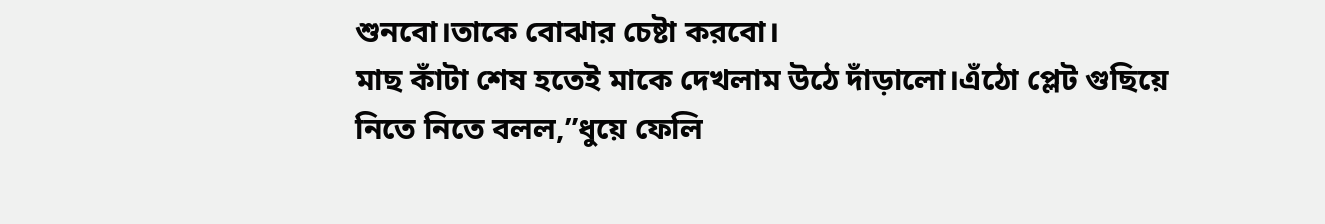শুনবো।তাকে বোঝার চেষ্টা করবো।
মাছ কাঁটা শেষ হতেই মাকে দেখলাম উঠে দাঁড়ালো।এঁঠো প্লেট গুছিয়ে নিতে নিতে বলল,”ধুয়ে ফেলি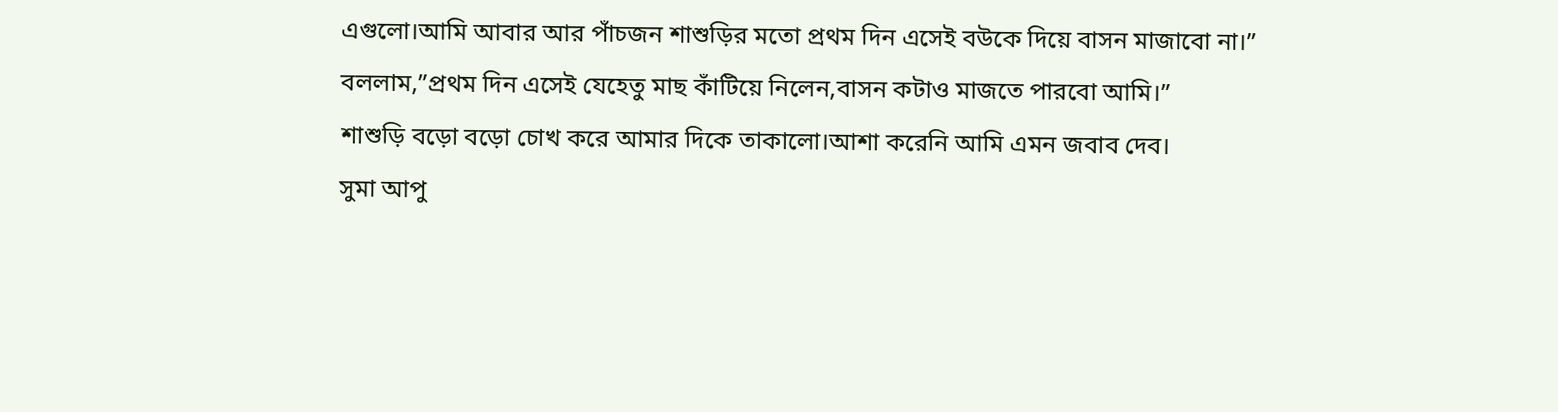এগুলো।আমি আবার আর পাঁচজন শাশুড়ির মতো প্রথম দিন এসেই বউকে দিয়ে বাসন মাজাবো না।”
বললাম,”প্রথম দিন এসেই যেহেতু মাছ কাঁটিয়ে নিলেন,বাসন কটাও মাজতে পারবো আমি।”
শাশুড়ি বড়ো বড়ো চোখ করে আমার দিকে তাকালো।আশা করেনি আমি এমন জবাব দেব।
সুমা আপু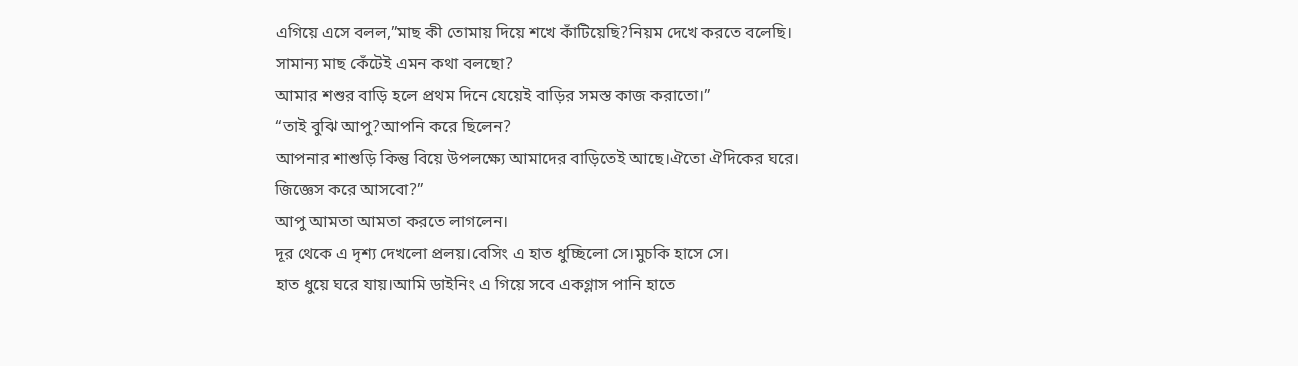এগিয়ে এসে বলল,”মাছ কী তোমায় দিয়ে শখে কাঁটিয়েছি?নিয়ম দেখে করতে বলেছি।
সামান্য মাছ কেঁটেই এমন কথা বলছো?
আমার শশুর বাড়ি হলে প্রথম দিনে যেয়েই বাড়ির সমস্ত কাজ করাতো।”
“তাই বুঝি আপু?আপনি করে ছিলেন?
আপনার শাশুড়ি কিন্তু বিয়ে উপলক্ষ্যে আমাদের বাড়িতেই আছে।ঐতো ঐদিকের ঘরে।
জিজ্ঞেস করে আসবো?”
আপু আমতা আমতা করতে লাগলেন।
দূর থেকে এ দৃশ্য দেখলো প্রলয়।বেসিং এ হাত ধুচ্ছিলো সে।মুচকি হাসে সে।
হাত ধুয়ে ঘরে যায়।আমি ডাইনিং এ গিয়ে সবে একগ্লাস পানি হাতে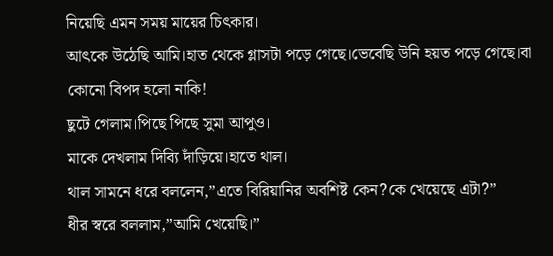নিয়েছি এমন সময় মায়ের চিৎকার।
আৎকে উঠেছি আমি।হাত থেকে গ্লাসটা পড়ে গেছে।ভেবেছি উনি হয়ত পড়ে গেছে।বা কোনো বিপদ হলো নাকি!
ছুটে গেলাম।পিছে পিছে সুমা আপুও।
মাকে দেখলাম দিব্যি দাঁড়িয়ে।হাতে থাল।
থাল সামনে ধরে বললেন,”এতে বিরিয়ানির অবশিষ্ট কেন?কে খেয়েছে এটা?”
ধীর স্বরে বললাম,”আমি খেয়েছি।”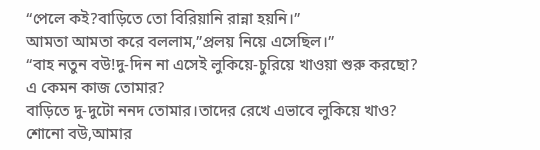“পেলে কই?বাড়িতে তো বিরিয়ানি রান্না হয়নি।”
আমতা আমতা করে বললাম,”প্রলয় নিয়ে এসেছিল।”
“বাহ নতুন বউ!দু-দিন না এসেই লুকিয়ে-চুরিয়ে খাওয়া শুরু করছো?
এ কেমন কাজ তোমার?
বাড়িতে দু-দুটো ননদ তোমার।তাদের রেখে এভাবে লুকিয়ে খাও?
শোনো বউ,আমার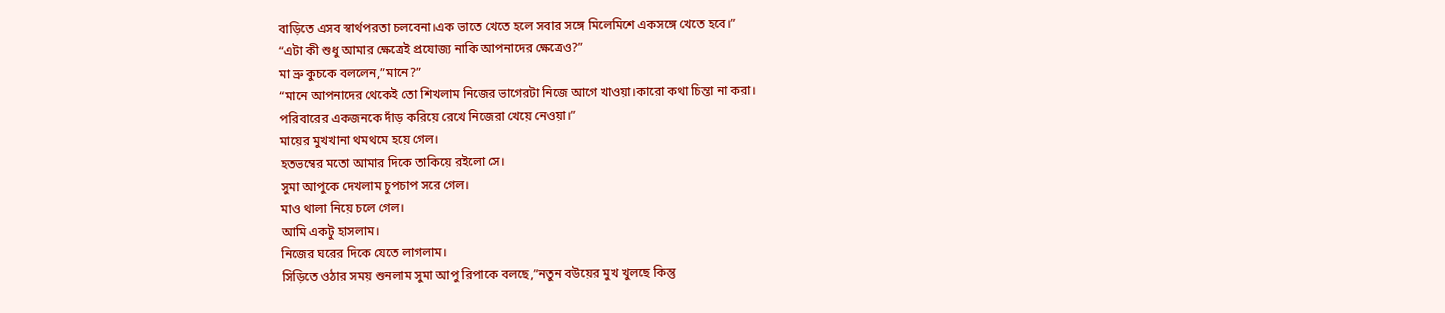বাড়িতে এসব স্বার্থপরতা চলবেনা।এক ভাতে খেতে হলে সবার সঙ্গে মিলেমিশে একসঙ্গে খেতে হবে।”
“এটা কী শুধু আমার ক্ষেত্রেই প্রযোজ্য নাকি আপনাদের ক্ষেত্রেও?”
মা ভ্রু কুচকে বললেন,”মানে?”
“মানে আপনাদের থেকেই তো শিখলাম নিজের ভাগেরটা নিজে আগে খাওয়া।কারো কথা চিন্তা না করা।
পরিবারের একজনকে দাঁড় করিয়ে রেখে নিজেরা খেয়ে নেওয়া।”
মায়ের মুখখানা থমথমে হয়ে গেল।
হতভম্বের মতো আমার দিকে তাকিয়ে রইলো সে।
সুমা আপুকে দেখলাম চুপচাপ সরে গেল।
মাও থালা নিয়ে চলে গেল।
আমি একটু হাসলাম।
নিজের ঘরের দিকে যেতে লাগলাম।
সিড়িতে ওঠার সময় শুনলাম সুমা আপু রিপাকে বলছে,”নতুন বউয়ের মুখ খুলছে কিন্তু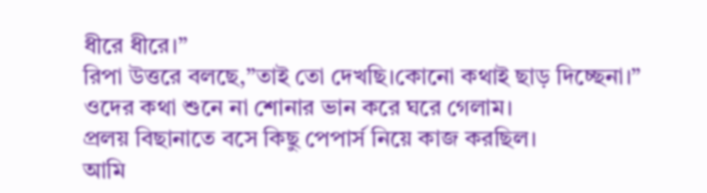ধীরে ধীরে।”
রিপা উত্তরে বলছে,”তাই তো দেখছি।কোনো কথাই ছাড় দিচ্ছেনা।”
ওদের কথা শুনে না শোনার ভান করে ঘরে গেলাম।
প্রলয় বিছানাতে বসে কিছু পেপার্স নিয়ে কাজ করছিল।
আমি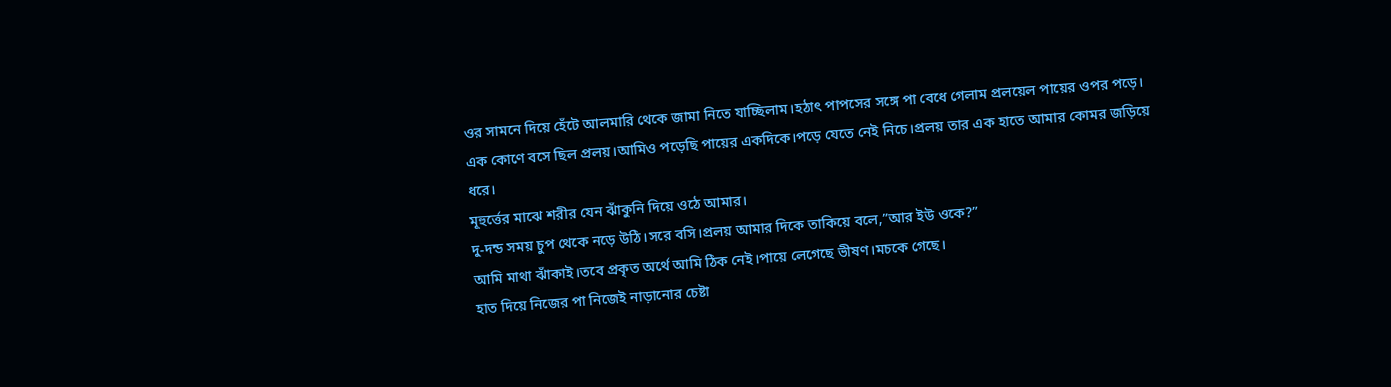ওর সামনে দিয়ে হেঁটে আলমারি থেকে জামা নিতে যাচ্ছিলাম।হঠাৎ পাপসের সঙ্গে পা বেধে গেলাম প্রলয়েল পায়ের ওপর পড়ে।
এক কোণে বসে ছিল প্রলয়।আমিও পড়েছি পায়ের একদিকে।পড়ে যেতে নেই নিচে।প্রলয় তার এক হাতে আমার কোমর জড়িয়ে ধরে।
মূহুর্ত্তের মাঝে শরীর যেন ঝাঁকুনি দিয়ে ওঠে আমার।
দু-দন্ড সময় চুপ থেকে নড়ে উঠি।সরে বসি।প্রলয় আমার দিকে তাকিয়ে বলে,”আর ইউ ওকে?”
আমি মাথা ঝাঁকাই।তবে প্রকৃত অর্থে আমি ঠিক নেই।পায়ে লেগেছে ভীষণ।মচকে গেছে।
হাত দিয়ে নিজের পা নিজেই নাড়ানোর চেষ্টা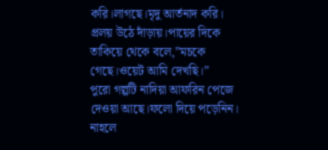করি।লাগছে।মৃদু আর্তনাদ করি।
প্রলয় উঠে দাঁড়ায়।পায়ের দিকে তাকিয়ে থেকে বলে,”মচকে গেছে।ওয়েট আমি দেখছি।”
পুরো গল্পটি নাদিয়া আফরিন পেজে দেওয়া আছে।ফলো দিয়ে পড়েনিন।
নাহলে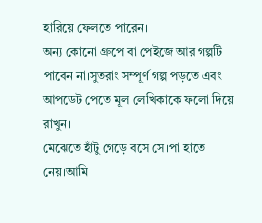হারিয়ে ফেলতে পারেন।
অন্য কোনো গ্রুপে বা পেইজে আর গল্পটি পাবেন না।সুতরাং সম্পূর্ণ গল্প পড়তে এবং আপডেট পেতে মূল লেখিকাকে ফলো দিয়ে রাখুন।
মেঝেতে হাঁটু গেড়ে বসে সে।পা হাতে নেয়।আমি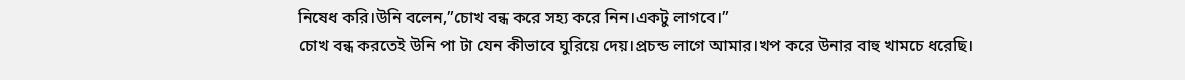নিষেধ করি।উনি বলেন,”চোখ বন্ধ করে সহ্য করে নিন।একটু লাগবে।”
চোখ বন্ধ করতেই উনি পা টা যেন কীভাবে ঘুরিয়ে দেয়।প্রচন্ড লাগে আমার।খপ করে উনার বাহু খামচে ধরেছি।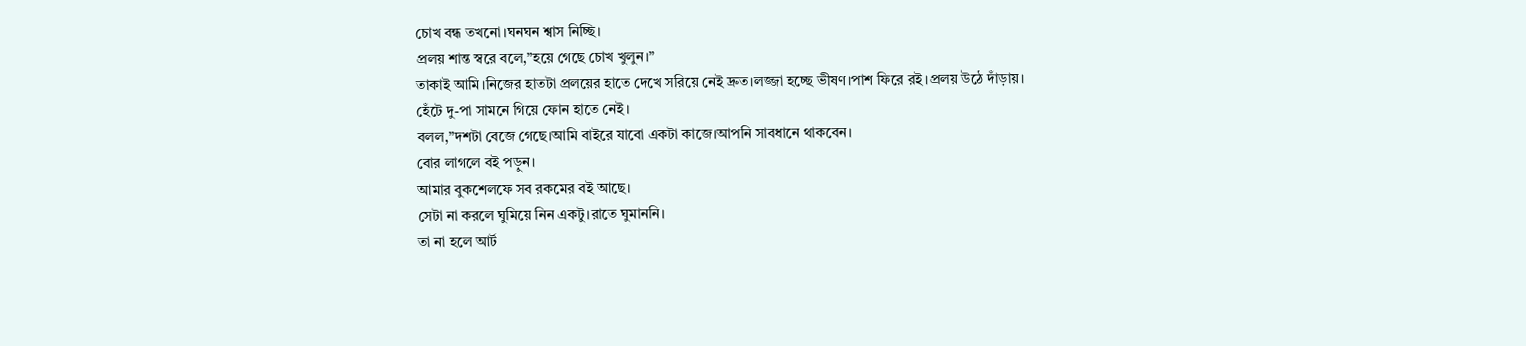চোখ বন্ধ তখনো।ঘনঘন শ্বাস নিচ্ছি।
প্রলয় শান্ত স্বরে বলে,”হয়ে গেছে চোখ খুলুন।”
তাকাই আমি।নিজের হাতটা প্রলয়ের হাতে দেখে সরিয়ে নেই দ্রুত।লজ্জা হচ্ছে ভীষণ।পাশ ফিরে রই।প্রলয় উঠে দাঁড়ায়।
হেঁটে দু-পা সামনে গিয়ে ফোন হাতে নেই।
বলল,”দশটা বেজে গেছে।আমি বাইরে যাবো একটা কাজে।আপনি সাবধানে থাকবেন।
বোর লাগলে বই পড়ুন।
আমার বুকশেলফে সব রকমের বই আছে।
সেটা না করলে ঘুমিয়ে নিন একটু।রাতে ঘুমাননি।
তা না হলে আর্ট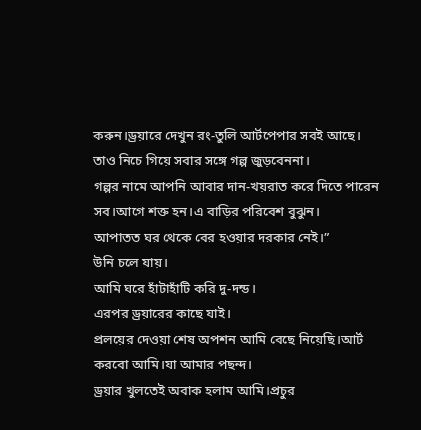করুন।ড্রয়ারে দেখুন রং-তুলি আর্টপেপার সবই আছে।
তাও নিচে গিয়ে সবার সঙ্গে গল্প জুড়বেননা।
গল্পর নামে আপনি আবার দান-খয়রাত করে দিতে পারেন সব।আগে শক্ত হন।এ বাড়ির পরিবেশ বুঝুন।
আপাতত ঘর থেকে বের হওয়ার দরকার নেই।”
উনি চলে যায়।
আমি ঘরে হাঁটাহাঁটি করি দু-দন্ড।
এরপর ড্রয়ারের কাছে যাই।
প্রলয়ের দেওয়া শেষ অপশন আমি বেছে নিয়েছি।আর্ট করবো আমি।যা আমার পছন্দ।
ড্রয়ার খুলতেই অবাক হলাম আমি।প্রচুর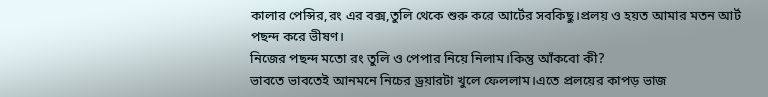কালার পেন্সির,রং এর বক্স,তুলি থেকে শুরু করে আর্টের সবকিছু।প্রলয় ও হয়ত আমার মতন আর্ট পছন্দ করে ভীষণ।
নিজের পছন্দ মতো রং তুলি ও পেপার নিয়ে নিলাম।কিন্তু আঁকবো কী?
ভাবতে ভাবতেই আনমনে নিচের ড্রয়ারটা খুলে ফেললাম।এতে প্রলয়ের কাপড় ভাজ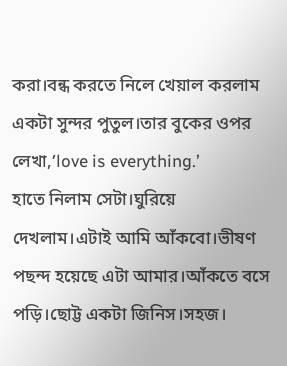করা।বন্ধ করতে নিলে খেয়াল করলাম একটা সুন্দর পুতুল।তার বুকের ওপর লেখা,’love is everything.’
হাতে নিলাম সেটা।ঘুরিয়ে দেখলাম।এটাই আমি আঁকবো।ভীষণ পছন্দ হয়েছে এটা আমার।আঁকতে বসে পড়ি।ছোট্ট একটা জিনিস।সহজ।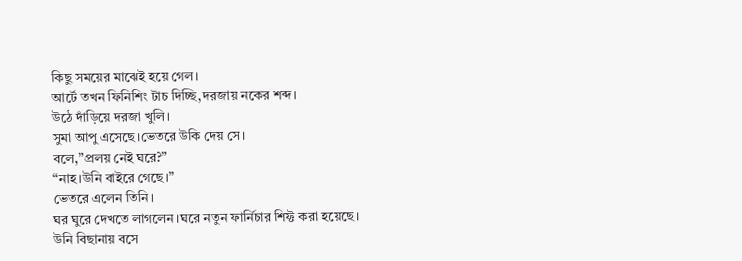কিছু সময়ের মাঝেই হয়ে গেল।
আর্টে তখন ফিনিশিং টাচ দিচ্ছি,দরজায় নকের শব্দ।
উঠে দাঁড়িয়ে দরজা খুলি।
সুমা আপু এসেছে।ভেতরে উকি দেয় সে।
বলে,”প্রলয় নেই ঘরে?”
“নাহ।উনি বাইরে গেছে।”
ভেতরে এলেন তিনি।
ঘর ঘুরে দেখতে লাগলেন।ঘরে নতুন ফার্নিচার শিফ্ট করা হয়েছে।
উনি বিছানায় বসে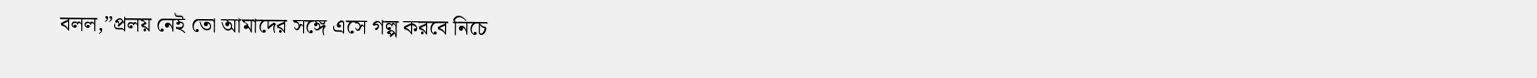বলল,”প্রলয় নেই তো আমাদের সঙ্গে এসে গল্প করবে নিচে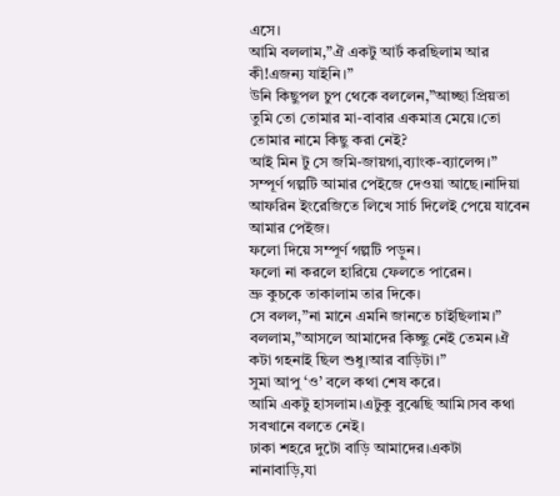এসে।
আমি বললাম,”ঐ একটু আর্ট করছিলাম আর কী!এজন্য যাইনি।”
উনি কিছুপল চুপ থেকে বললেন,”আচ্ছা প্রিয়তা তুমি তো তোমার মা-বাবার একমাত্র মেয়ে।তো তোমার নামে কিছু করা নেই?
আই মিন টু সে জমি-জায়গা,ব্যাংক-ব্যালেন্স।”
সম্পূর্ণ গল্পটি আমার পেইজে দেওয়া আছে।নাদিয়া আফরিন ইংরেজিতে লিখে সার্চ দিলেই পেয়ে যাবেন আমার পেইজ।
ফলো দিয়ে সম্পূর্ণ গল্পটি পড়ুন।
ফলো না করলে হারিয়ে ফেলতে পারেন।
ভ্রু কুচকে তাকালাম তার দিকে।
সে বলল,”না মানে এমনি জানতে চাইছিলাম।”
বললাম,”আসলে আমাদের কিচ্ছু নেই তেমন।ঐ কটা গহনাই ছিল শুধু।আর বাড়িটা।”
সুমা আপু ‘ও’ বলে কথা শেষ করে।
আমি একটু হাসলাম।এটুকু বুঝেছি আমি।সব কথা সবখানে বলতে নেই।
ঢাকা শহরে দুটো বাড়ি আমাদের।একটা নানাবাড়ি,যা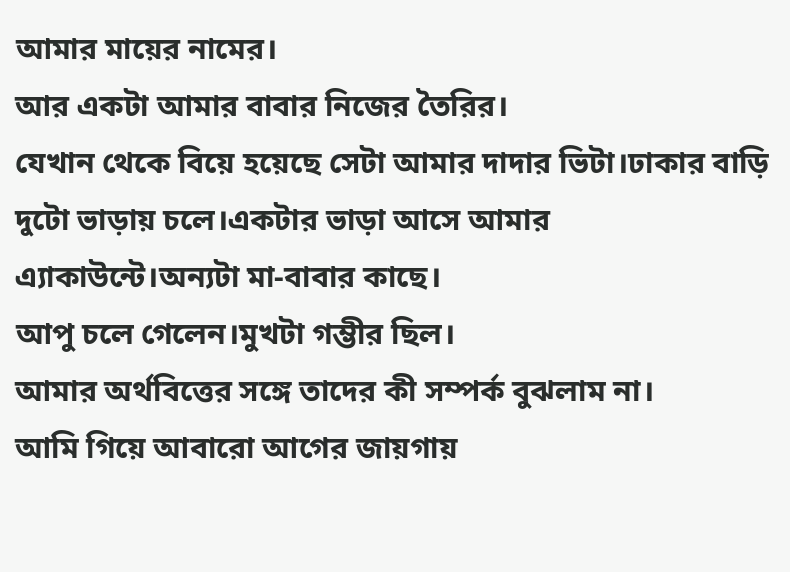আমার মায়ের নামের।
আর একটা আমার বাবার নিজের তৈরির।
যেখান থেকে বিয়ে হয়েছে সেটা আমার দাদার ভিটা।ঢাকার বাড়ি দুটো ভাড়ায় চলে।একটার ভাড়া আসে আমার এ্যাকাউন্টে।অন্যটা মা-বাবার কাছে।
আপু চলে গেলেন।মুখটা গম্ভীর ছিল।
আমার অর্থবিত্তের সঙ্গে তাদের কী সম্পর্ক বুঝলাম না।
আমি গিয়ে আবারো আগের জায়গায়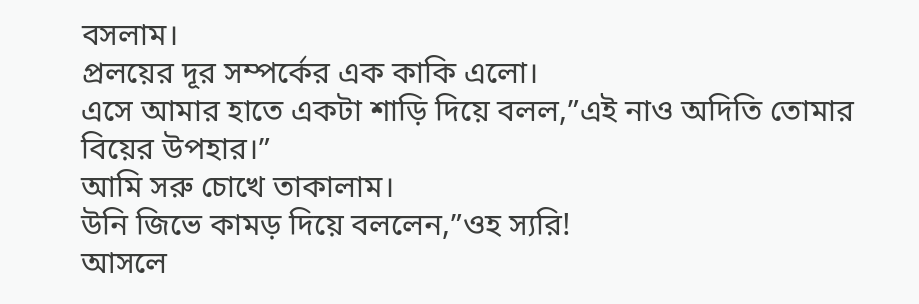বসলাম।
প্রলয়ের দূর সম্পর্কের এক কাকি এলো।
এসে আমার হাতে একটা শাড়ি দিয়ে বলল,”এই নাও অদিতি তোমার বিয়ের উপহার।”
আমি সরু চোখে তাকালাম।
উনি জিভে কামড় দিয়ে বললেন,”ওহ স্যরি!
আসলে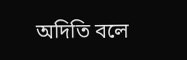অদিতি বলে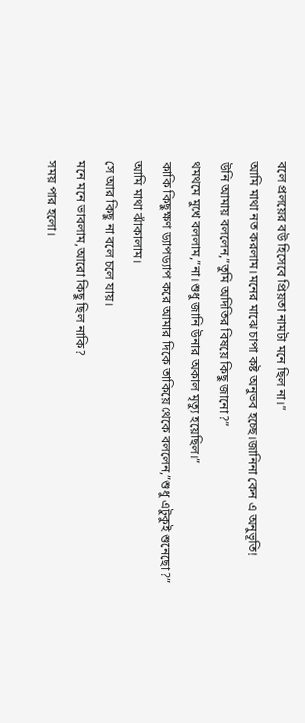বলে প্রলয়ের বউ হিসেবে প্রিয়তা নামটা মনে ছিল না।”
আমি মাথা নত করলাম।মনের মাঝে চাপা কষ্ট অনুভব হচ্ছে।জানিনা কেন এ অনুভূতি!
উনি আমায় বললেন,”তুমি অদিতির বিষয়ে কিছু জানো?”
থমথমে মুখে বললাম,”না।শুধু জানি উনার অকাল মৃত্যু হয়েছিল।”
কাকি কিছুক্ষণ ড্যাপড্যাপ করে আমার দিকে তাকিয়ে থেকে বললেন,”শুধু এটুকুই শুনেছো?”
আমি মাথা ঝাঁকালাম।
সে আর কিছু না বলে চলে যায়।
মনে মনে ভাবলাম,আরো কিছু ছিল নাকি?
সময় পার হলো।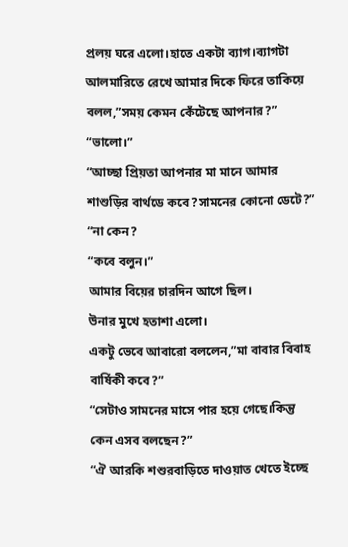প্রলয় ঘরে এলো।হাতে একটা ব্যাগ।ব্যাগটা আলমারিতে রেখে আমার দিকে ফিরে তাকিয়ে বলল,”সময় কেমন কেঁটেছে আপনার?”
“ভালো।”
“আচ্ছা প্রিয়তা আপনার মা মানে আমার শাশুড়ির বার্থডে কবে?সামনের কোনো ডেটে?”
“না কেন?
“কবে বলুন।”
আমার বিয়ের চারদিন আগে ছিল।
উনার মুখে হতাশা এলো।
একটু ভেবে আবারো বললেন,”মা বাবার বিবাহ বার্ষিকী কবে?”
“সেটাও সামনের মাসে পার হয়ে গেছে।কিন্তু কেন এসব বলছেন?”
“ঐ আরকি শশুরবাড়িতে দাওয়াত খেতে ইচ্ছে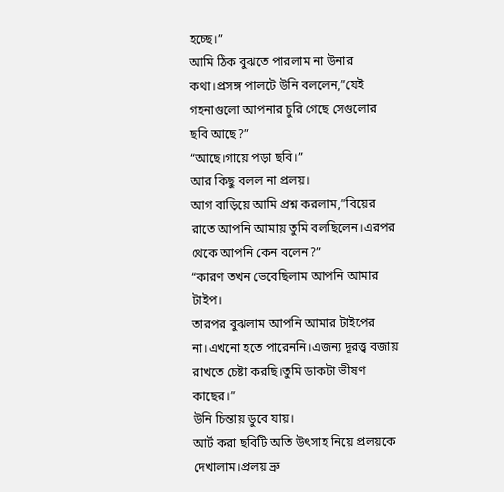হচ্ছে।”
আমি ঠিক বুঝতে পারলাম না উনার কথা।প্রসঙ্গ পালটে উনি বললেন,”যেই গহনাগুলো আপনার চুরি গেছে সেগুলোর ছবি আছে?”
“আছে।গায়ে পড়া ছবি।”
আর কিছু বলল না প্রলয়।
আগ বাড়িয়ে আমি প্রশ্ন করলাম,”বিয়ের রাতে আপনি আমায় তুমি বলছিলেন।এরপর থেকে আপনি কেন বলেন?”
“কারণ তখন ভেবেছিলাম আপনি আমার টাইপ।
তারপর বুঝলাম আপনি আমার টাইপের না।এখনো হতে পারেননি।এজন্য দূরত্ত্ব বজায় রাখতে চেষ্টা করছি।তুমি ডাকটা ভীষণ কাছের।”
উনি চিন্তায় ডুবে যায়।
আর্ট করা ছবিটি অতি উৎসাহ নিয়ে প্রলয়কে দেখালাম।প্রলয় ভ্রু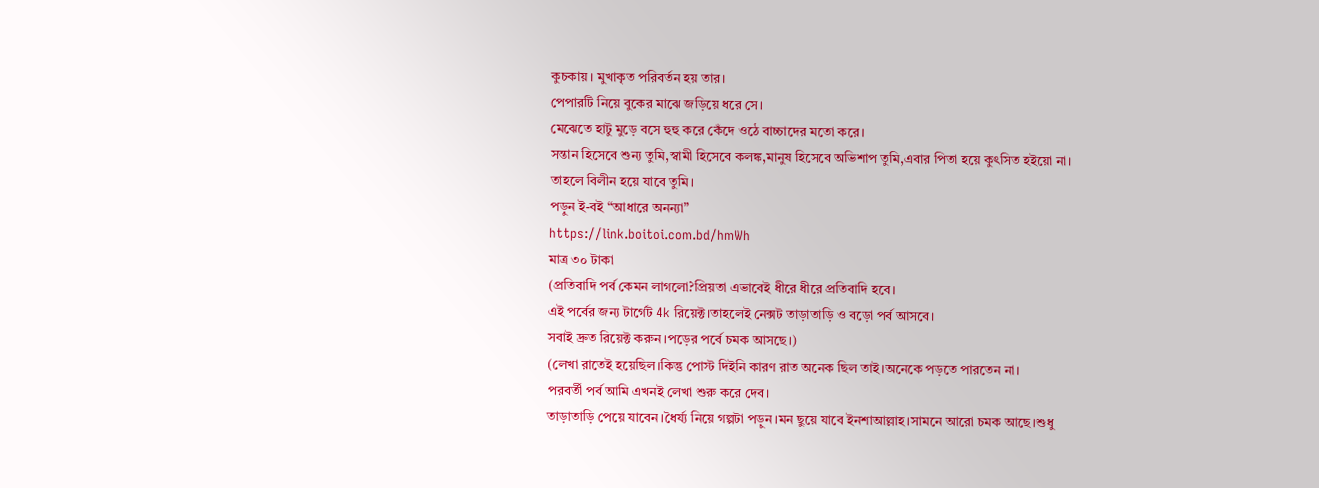কুচকায়। মুখাকৃত পরিবর্তন হয় তার।
পেপারটি নিয়ে বুকের মাঝে জড়িয়ে ধরে সে।
মেঝেতে হাটু মুড়ে বসে হুহু করে কেঁদে ওঠে বাচ্চাদের মতো করে।
সন্তান হিসেবে শুন্য তুমি,স্বামী হিসেবে কলঙ্ক,মানুষ হিসেবে অভিশাপ তুমি,এবার পিতা হয়ে কুৎসিত হইয়ো না।
তাহলে বিলীন হয়ে যাবে তুমি।
পড়ুন ই-বই “আধারে অনন্যা”
https://link.boitoi.com.bd/hmWh
মাত্র ৩০ টাকা
(প্রতিবাদি পর্ব কেমন লাগলো?প্রিয়তা এভাবেই ধীরে ধীরে প্রতিবাদি হবে।
এই পর্বের জন্য টার্গেট 4k রিয়েক্ট।তাহলেই নেক্সট তাড়াতাড়ি ও বড়ো পর্ব আসবে।
সবাই দ্রুত রিয়েক্ট করুন।পড়ের পর্বে চমক আসছে।)
(লেখা রাতেই হয়েছিল।কিন্তু পোস্ট দিইনি কারণ রাত অনেক ছিল তাই।অনেকে পড়তে পারতেন না।
পরবর্তী পর্ব আমি এখনই লেখা শুরু করে দেব।
তাড়াতাড়ি পেয়ে যাবেন।ধৈর্য্য নিয়ে গল্পটা পড়ুন।মন ছুয়ে যাবে ইনশাআল্লাহ।সামনে আরো চমক আছে।শুধু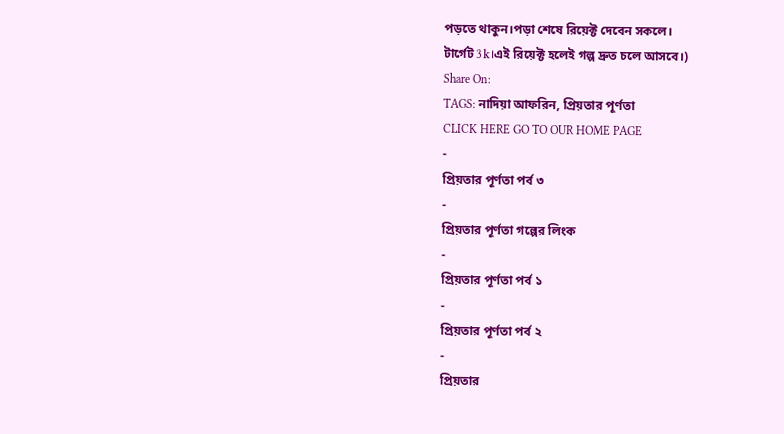পড়তে থাকুন।পড়া শেষে রিয়েক্ট দেবেন সকলে।
টার্গেট 3k।এই রিয়েক্ট হলেই গল্প দ্রুত চলে আসবে।)
Share On:
TAGS: নাদিয়া আফরিন, প্রিয়তার পূর্ণতা
CLICK HERE GO TO OUR HOME PAGE
-
প্রিয়তার পূর্ণতা পর্ব ৩
-
প্রিয়তার পূর্ণতা গল্পের লিংক
-
প্রিয়তার পূর্ণতা পর্ব ১
-
প্রিয়তার পূর্ণতা পর্ব ২
-
প্রিয়তার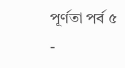পূর্ণতা পর্ব ৫
-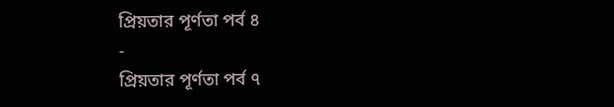প্রিয়তার পূর্ণতা পর্ব ৪
-
প্রিয়তার পূর্ণতা পর্ব ৭